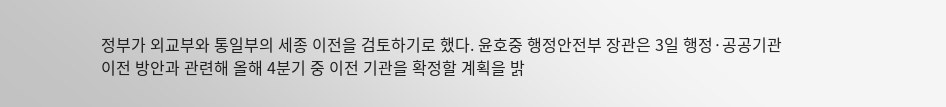정부가 외교부와 통일부의 세종 이전을 검토하기로 했다. 윤호중 행정안전부 장관은 3일 행정·공공기관 이전 방안과 관련해 올해 4분기 중 이전 기관을 확정할 계획을 밝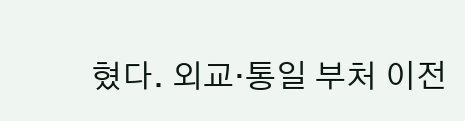혔다. 외교·통일 부처 이전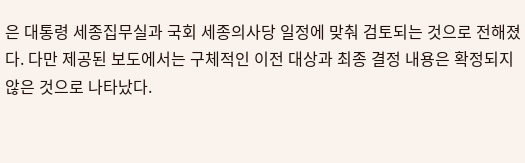은 대통령 세종집무실과 국회 세종의사당 일정에 맞춰 검토되는 것으로 전해졌다. 다만 제공된 보도에서는 구체적인 이전 대상과 최종 결정 내용은 확정되지 않은 것으로 나타났다.